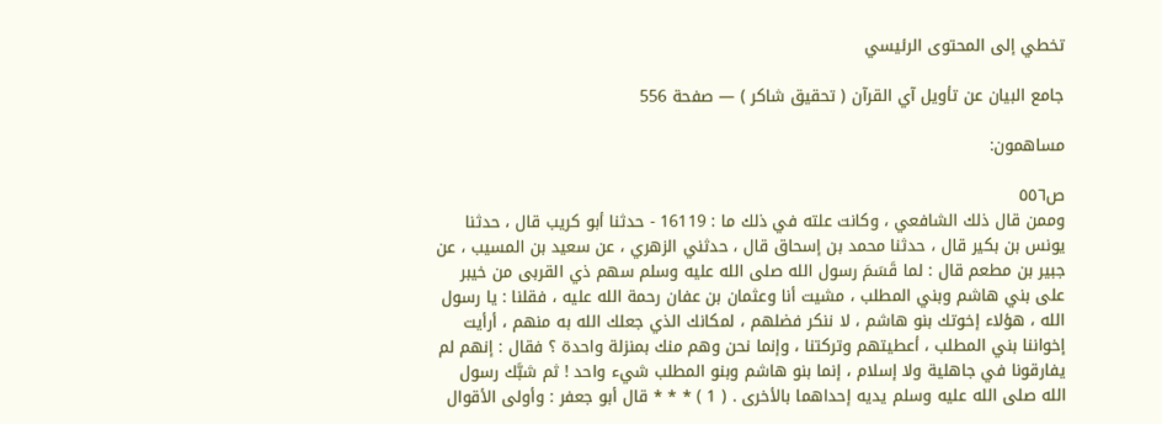تخطي إلى المحتوى الرئيسي

جامع البيان عن تأويل آي القرآن ( تحقيق شاكر ) — صفحة 556

مساهمون:

ص٥٥٦
وممن قال ذلك الشافعي ، وكانت علته في ذلك ما : 16119 - حدثنا أبو كريب قال ، حدثنا يونس بن بكير قال ، حدثنا محمد بن إسحاق قال ، حدثني الزهري ، عن سعيد بن المسيب ، عن جبير بن مطعم قال : لما قَسَمَ رسول الله صلى الله عليه وسلم سهم ذي القربى من خيبر على بني هاشم وبني المطلب ، مشيت أنا وعثمان بن عفان رحمة الله عليه ، فقلنا : يا رسول الله ، هؤلاء إخوتك بنو هاشم ، لا ننكر فضلهم ، لمكانك الذي جعلك الله به منهم ، أرأيت إخواننا بني المطلب ، أعطيتهم وتركتنا ، وإنما نحن وهم منك بمنزلة واحدة ؟ فقال : إنهم لم يفارقونا في جاهلية ولا إسلام ، إنما بنو هاشم وبنو المطلب شيء واحد ! ثم شبَّك رسول الله صلى الله عليه وسلم يديه إحداهما بالأخرى . ( 1 ) * * * قال أبو جعفر : وأولى الأقوال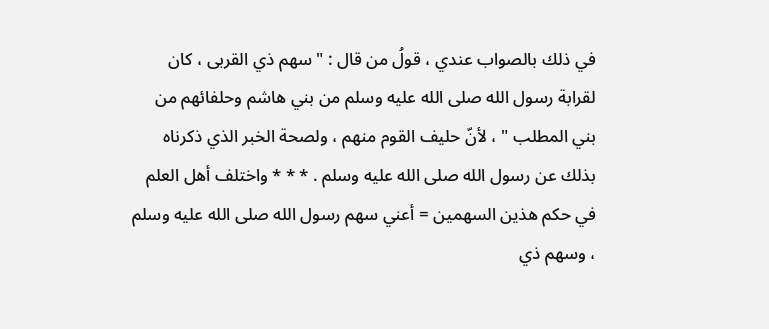في ذلك بالصواب عندي ، قولُ من قال : " سهم ذي القربى ، كان لقرابة رسول الله صلى الله عليه وسلم من بني هاشم وحلفائهم من بني المطلب " ، لأنّ حليف القوم منهم ، ولصحة الخبر الذي ذكرناه بذلك عن رسول الله صلى الله عليه وسلم . * * * واختلف أهل العلم في حكم هذين السهمين = أعني سهم رسول الله صلى الله عليه وسلم ، وسهم ذي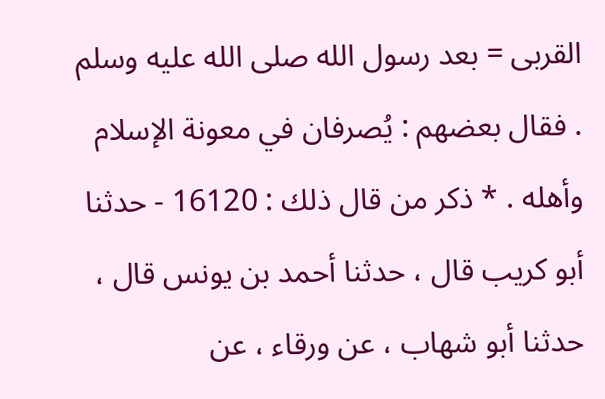القربى = بعد رسول الله صلى الله عليه وسلم . فقال بعضهم : يُصرفان في معونة الإسلام وأهله . * ذكر من قال ذلك : 16120 - حدثنا أبو كريب قال ، حدثنا أحمد بن يونس قال ، حدثنا أبو شهاب ، عن ورقاء ، عن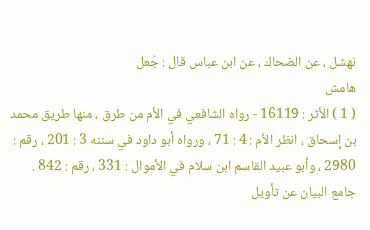نهشل ، عن الضحاك ، عن ابن عباس قال : جُعل
هامش
( 1 ) الأثر : 16119 - رواه الشافعي في الأم من طرق ، منها طريق محمد بن إسحاق ، انظر الأم : 4 : 71 ، ورواه أبو داود في سننه 3 : 201 ، رقم : 2980 ، وأبو عبيد القاسم ابن سلام في الأموال : 331 ، رقم : 842 .
جامع البيان عن تأويل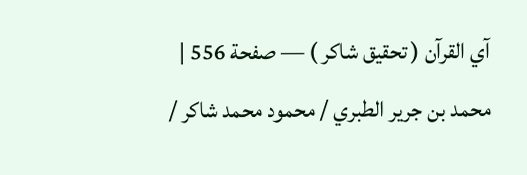آي القرآن ( تحقيق شاكر ) — صفحة 556 | محمد بن جرير الطبري / محمود محمد شاكر /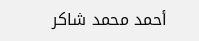أحمد محمد شاكر